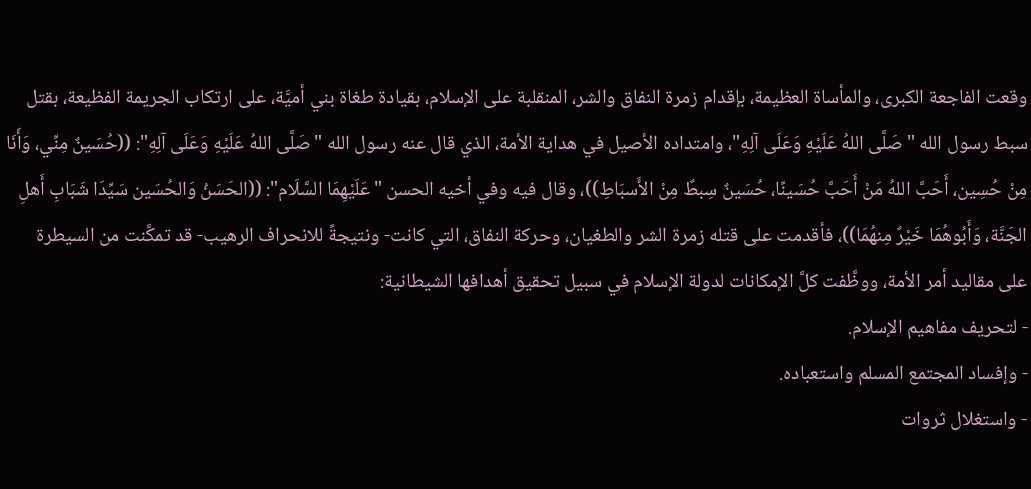وقعت الفاجعة الكبرى، والمأساة العظيمة، بإقدام زمرة النفاق والشر، المنقلبة على الإسلام، بقيادة طغاة بني أميَّة، على ارتكاب الجريمة الفظيعة، بقتل سبط رسول الله "صَلَّى اللهُ عَلَيْهِ وَعَلَى آلِهِ"، وامتداده الأصيل في هداية الأمة، الذي قال عنه رسول الله "صَلَّى اللهُ عَلَيْهِ وَعَلَى آلِهِ": ((حُسَينٌ مِنِّي، وَأَنَا مِنْ حُسِين، أَحَبَّ اللهُ مَنْ أَحَبَّ حُسَينًا، حُسَينٌ سِبطٌ مِنْ الأَسبَاطِ))، وقال فيه وفي أخيه الحسن "عَلَيْهِمَا السَّلَام": ((الحَسَنُ وَالحُسَين سَيِّدَا شَبَابِ أَهلِ الجَنَّة، وَأَبُوهُمَا خَيْرٌ مِنهُمَا))، فأقدمت على قتله زمرة الشر والطغيان، وحركة النفاق، التي كانت- ونتيجةً للانحراف الرهيب- قد تمكَّنت من السيطرة على مقاليد أمر الأمة، ووظَّفت كلَّ الإمكانات لدولة الإسلام في سبيل تحقيق أهدافها الشيطانية:
- لتحريف مفاهيم الإسلام.
- وإفساد المجتمع المسلم واستعباده.
- واستغلال ثروات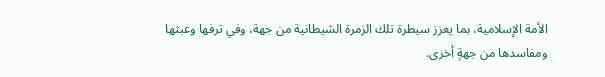الأمة الإسلامية، بما يعزز سيطرة تلك الزمرة الشيطانية من جهة، وفي ترفها وعبثها ومفاسدها من جهةٍ أخرى.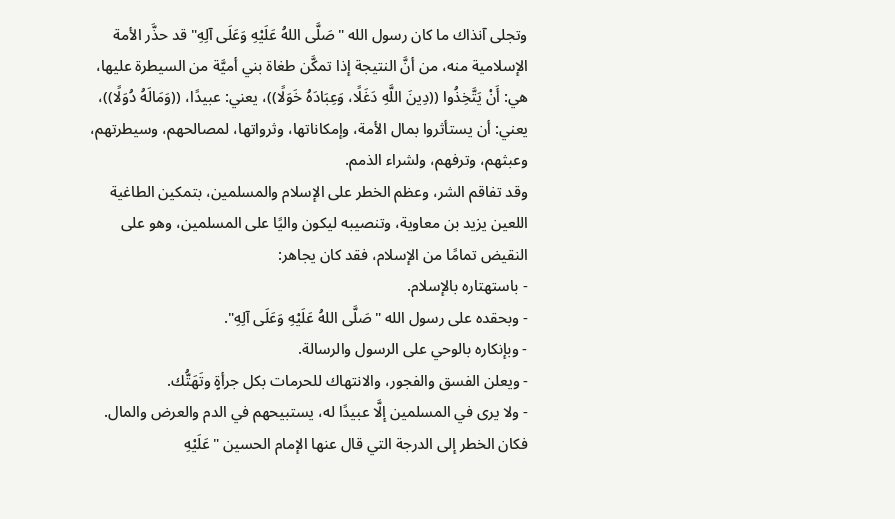وتجلى آنذاك ما كان رسول الله "صَلَّى اللهُ عَلَيْهِ وَعَلَى آلِهِ" قد حذَّر الأمة الإسلامية منه، من أنَّ النتيجة إذا تمكَّن طغاة بني أميَّة من السيطرة عليها، هي: أَنْ يَتَّخِذُوا ((دِينَ اللَّهِ دَغَلًا، وَعِبَادَهُ خَوَلًا))، يعني: عبيدًا، ((وَمَالَهُ دُوَلًا))، يعني: أن يستأثروا بمال الأمة، وإمكاناتها، وثرواتها، لمصالحهم، وسيطرتهم، وعبثهم، وترفهم، ولشراء الذمم.
وقد تفاقم الشر، وعظم الخطر على الإسلام والمسلمين، بتمكين الطاغية اللعين يزيد بن معاوية، وتنصيبه ليكون واليًا على المسلمين، وهو على النقيض تمامًا من الإسلام، فقد كان يجاهر:
- باستهتاره بالإسلام.
- وبحقده على رسول الله "صَلَّى اللهُ عَلَيْهِ وَعَلَى آلِهِ".
- وبإنكاره بالوحي على الرسول والرسالة.
- ويعلن الفسق والفجور، والانتهاك للحرمات بكل جرأةٍ وتَهَتُّك.
- ولا يرى في المسلمين إلَّا عبيدًا له، يستبيحهم في الدم والعرض والمال.
فكان الخطر إلى الدرجة التي قال عنها الإمام الحسين "عَلَيْهِ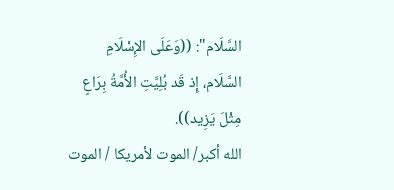السَّلَام": ((وَعَلَى الإِسْلَامِ السَّلَام، إِذ قَد بُلِيَّتِ الأُمَّةُ بِرَاعٍ مِثْلَ يَزِيد)).
الله أكبر/ الموت لأمريكا / الموت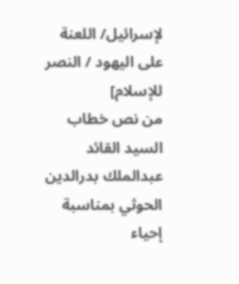لإسرائيل/ اللعنة على اليهود / النصر للإسلام]
من نص خطاب السيد القائد عبدالملك بدرالدين الحوثي بمناسبة إحياء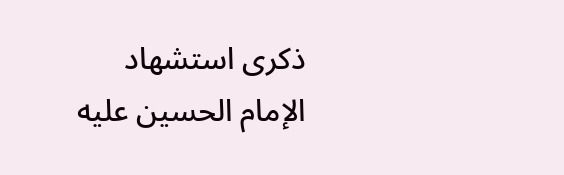ذكرى استشهاد الإمام الحسين عليه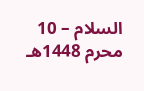السلام – 10 محرم 1448هـ